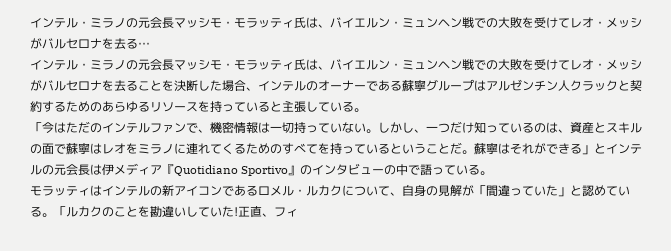インテル・ミラノの元会長マッシモ・モラッティ氏は、バイエルン・ミュンヘン戦での大敗を受けてレオ・メッシがバルセロナを去る…
インテル・ミラノの元会長マッシモ・モラッティ氏は、バイエルン・ミュンヘン戦での大敗を受けてレオ・メッシがバルセロナを去ることを決断した場合、インテルのオーナーである蘇寧グループはアルゼンチン人クラックと契約するためのあらゆるリソースを持っていると主張している。
「今はただのインテルファンで、機密情報は一切持っていない。しかし、一つだけ知っているのは、資産とスキルの面で蘇寧はレオをミラノに連れてくるためのすべてを持っているということだ。蘇寧はそれができる」とインテルの元会長は伊メディア『Quotidiano Sportivo』のインタビューの中で語っている。
モラッティはインテルの新アイコンであるロメル・ルカクについて、自身の見解が「間違っていた」と認めている。「ルカクのことを勘違いしていた!正直、フィ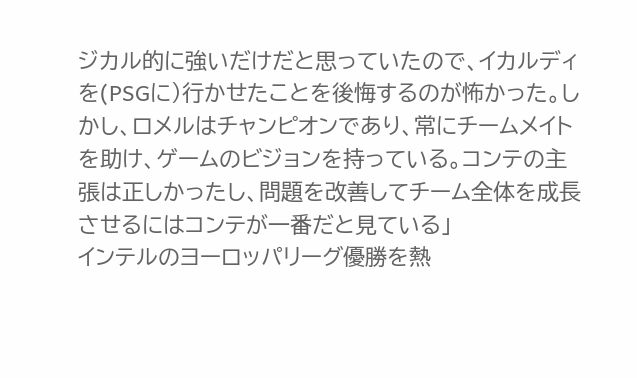ジカル的に強いだけだと思っていたので、イカルディを(PSGに)行かせたことを後悔するのが怖かった。しかし、ロメルはチャンピオンであり、常にチームメイトを助け、ゲームのビジョンを持っている。コンテの主張は正しかったし、問題を改善してチーム全体を成長させるにはコンテが一番だと見ている」
インテルのヨーロッパリーグ優勝を熱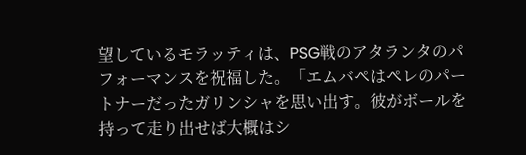望しているモラッティは、PSG戦のアタランタのパフォーマンスを祝福した。「エムバペはペレのパートナーだったガリンシャを思い出す。彼がボールを持って走り出せば大概はシ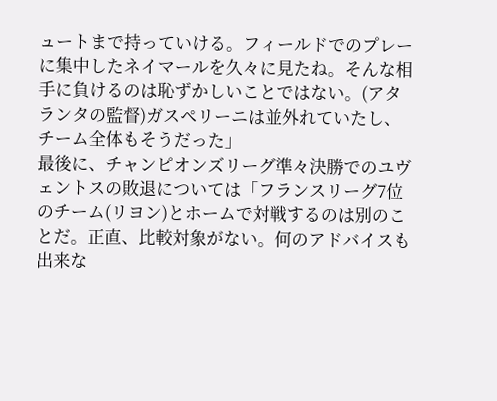ュートまで持っていける。フィールドでのプレーに集中したネイマールを久々に見たね。そんな相手に負けるのは恥ずかしいことではない。(アタランタの監督)ガスペリーニは並外れていたし、チーム全体もそうだった」
最後に、チャンピオンズリーグ準々決勝でのユヴェントスの敗退については「フランスリーグ7位のチーム(リヨン)とホームで対戦するのは別のことだ。正直、比較対象がない。何のアドバイスも出来な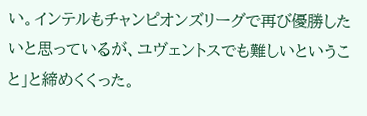い。インテルもチャンピオンズリーグで再び優勝したいと思っているが、ユヴェントスでも難しいということ」と締めくくった。